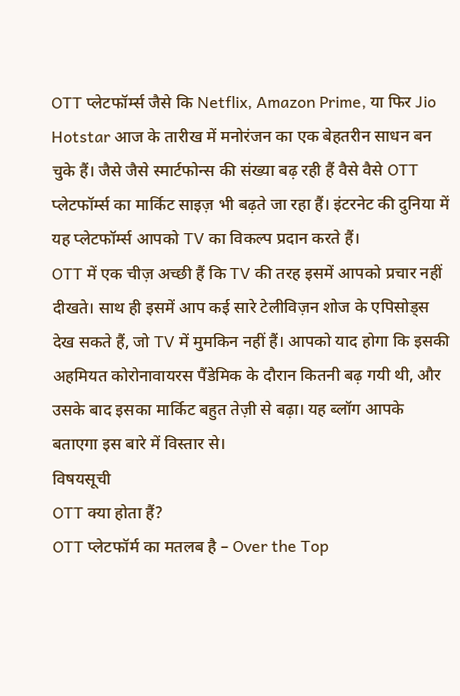OTT प्लेटफॉर्म्स जैसे कि Netflix, Amazon Prime, या फिर Jio Hotstar आज के तारीख में मनोरंजन का एक बेहतरीन साधन बन चुके हैं। जैसे जैसे स्मार्टफोन्स की संख्या बढ़ रही हैं वैसे वैसे OTT प्लेटफॉर्म्स का मार्किट साइज़ भी बढ़ते जा रहा हैं। इंटरनेट की दुनिया में यह प्लेटफॉर्म्स आपको TV का विकल्प प्रदान करते हैं।
OTT में एक चीज़ अच्छी हैं कि TV की तरह इसमें आपको प्रचार नहीं दीखते। साथ ही इसमें आप कई सारे टेलीविज़न शोज के एपिसोड्स देख सकते हैं, जो TV में मुमकिन नहीं हैं। आपको याद होगा कि इसकी अहमियत कोरोनावायरस पैंडेमिक के दौरान कितनी बढ़ गयी थी, और उसके बाद इसका मार्किट बहुत तेज़ी से बढ़ा। यह ब्लॉग आपके बताएगा इस बारे में विस्तार से।
विषयसूची
OTT क्या होता हैं?
OTT प्लेटफॉर्म का मतलब है – Over the Top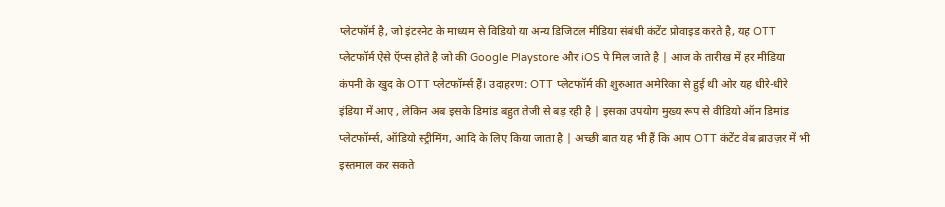प्लेटफॉर्म है, जो इंटरनेट के माध्यम से विडियो या अन्य डिजिटल मीडिया संबंधी कंटेंट प्रोवाइड करते है, यह OTT प्लेटफॉर्म ऐसे ऍप्स होते है जो की Google Playstore और iOS पे मिल जाते है | आज के तारीख में हर मीडिया कंपनी के खुद के OTT प्लेटफॉर्म्स हैं। उदाहरण: OTT प्लेटफॉर्म की शुरुआत अमेरिका से हुई थी ओर यह धीरे-धीरे इंडिया में आए , लेकिन अब इसके डिमांड बहुत तेजी से बड़ रही है | इसका उपयोग मुख्य रूप से वीडियो ऑन डिमांड प्लेटफॉर्म्स, ऑडियो स्ट्रीमिंग, आदि के लिए किया जाता है | अच्छी बात यह भी हैं कि आप OTT कंटेंट वेब ब्राउज़र में भी इस्तमाल कर सकते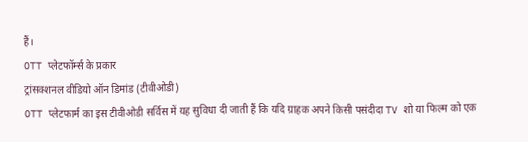हैं।
OTT प्लेटफॉर्म्स के प्रकार
ट्रांसक्शनल वीडियो ऑन डिमांड (टीवीओडी)
OTT प्लेटफार्म का इस टीवीओडी सर्विस में यह सुविधा दी जाती हैं कि यदि ग्राहक अपने किसी पसंदीदा TV शो या फिल्म को एक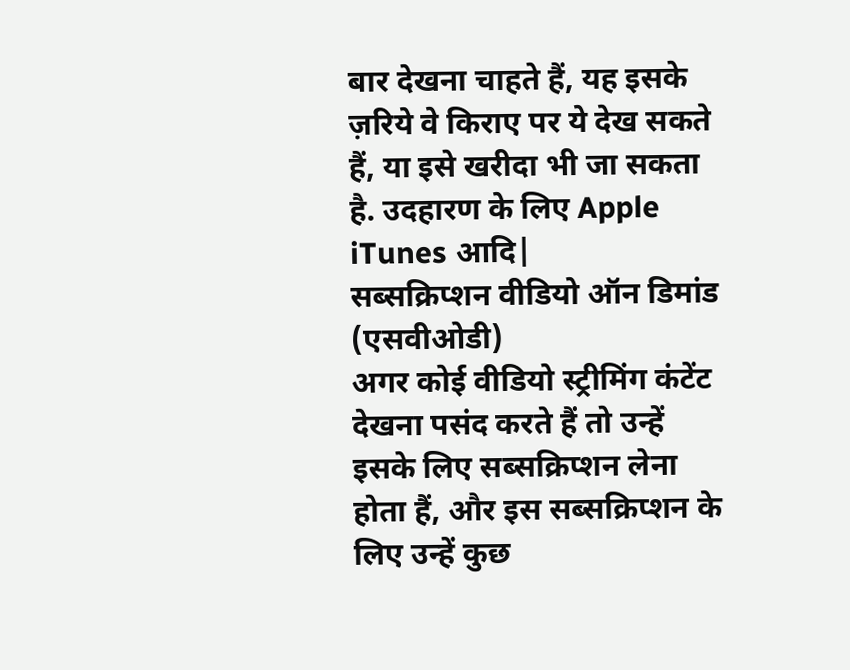बार देखना चाहते हैं, यह इसके ज़रिये वे किराए पर ये देख सकते हैं, या इसे खरीदा भी जा सकता है. उदहारण के लिए Apple iTunes आदि|
सब्सक्रिप्शन वीडियो ऑन डिमांड (एसवीओडी)
अगर कोई वीडियो स्ट्रीमिंग कंटेंट देखना पसंद करते हैं तो उन्हें इसके लिए सब्सक्रिप्शन लेना होता हैं, और इस सब्सक्रिप्शन के लिए उन्हें कुछ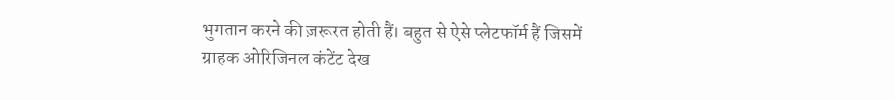भुगतान करने की ज़रूरत होती हैं। बहुत से ऐसे प्लेटफॉर्म हैं जिसमें ग्राहक ओरिजिनल कंटेंट देख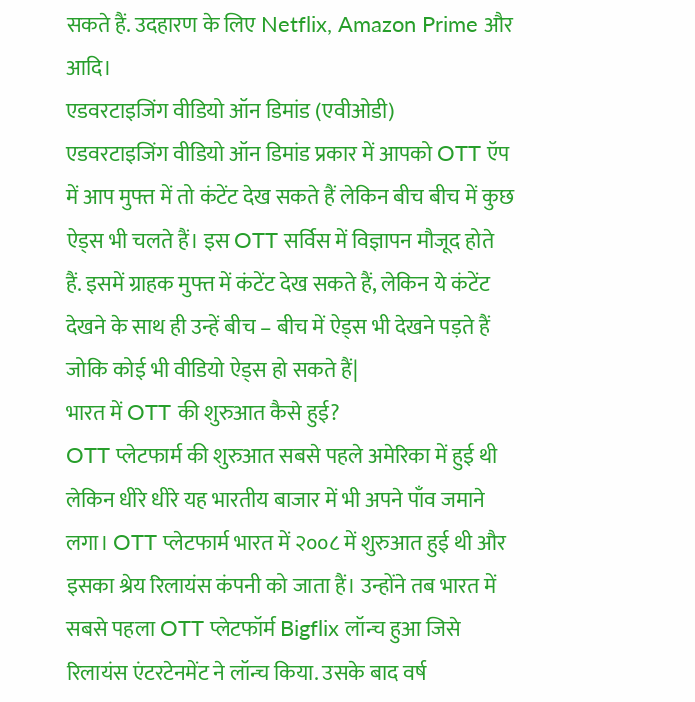सकते हैं. उदहारण के लिए Netflix, Amazon Prime और आदि।
एडवरटाइजिंग वीडियो ऑन डिमांड (एवीओडी)
एडवरटाइजिंग वीडियो ऑन डिमांड प्रकार में आपको OTT ऍप में आप मुफ्त में तो कंटेंट देख सकते हैं लेकिन बीच बीच में कुछ ऐड्स भी चलते हैं। इस OTT सर्विस में विज्ञापन मौजूद होते हैं. इसमें ग्राहक मुफ्त में कंटेंट देख सकते हैं, लेकिन ये कंटेंट देखने के साथ ही उन्हें बीच – बीच में ऐड्स भी देखने पड़ते हैं जोकि कोई भी वीडियो ऐड्स हो सकते हैं|
भारत में OTT की शुरुआत कैसे हुई?
OTT प्लेटफार्म की शुरुआत सबसे पहले अमेरिका में हुई थी लेकिन धीरे धीरे यह भारतीय बाजार में भी अपने पाँव जमाने लगा। OTT प्लेटफार्म भारत में २००८ में शुरुआत हुई थी और इसका श्रेय रिलायंस कंपनी को जाता हैं। उन्होंने तब भारत में सबसे पहला OTT प्लेटफॉर्म Bigflix लॉन्च हुआ जिसे रिलायंस एंटरटेनमेंट ने लॉन्च किया. उसके बाद वर्ष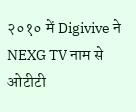२०१० में Digivive ने NEXG TV नाम से ओटीटी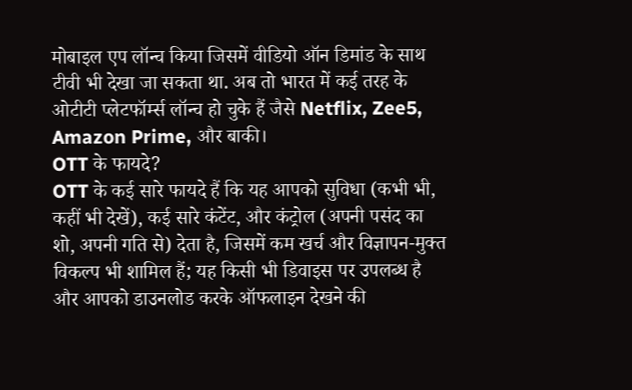मोबाइल एप लॉन्च किया जिसमें वीडियो ऑन डिमांड के साथ टीवी भी देखा जा सकता था. अब तो भारत में कई तरह के ओटीटी प्लेटफॉर्म्स लॉन्च हो चुके हैं जैसे Netflix, Zee5, Amazon Prime, और बाकी।
OTT के फायदे?
OTT के कई सारे फायदे हैं कि यह आपको सुविधा (कभी भी, कहीं भी देखें), कई सारे कंटेंट, और कंट्रोल (अपनी पसंद का शो, अपनी गति से) देता है, जिसमें कम खर्च और विज्ञापन-मुक्त विकल्प भी शामिल हैं; यह किसी भी डिवाइस पर उपलब्ध है और आपको डाउनलोड करके ऑफलाइन देखने की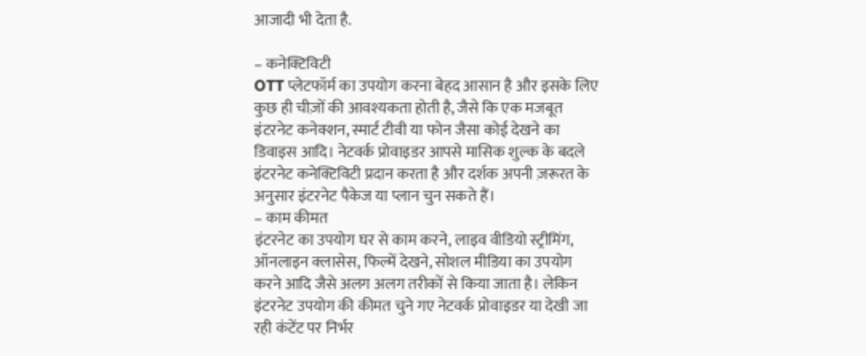आजादी भी देता है.

– कनेक्टिविटी
OTT प्लेटफॉर्म का उपयोग करना बेहद आसान है और इसके लिए कुछ ही चीज़ों की आवश्यकता होती है, जैसे कि एक मजबूत इंटरनेट कनेक्शन, स्मार्ट टीवी या फोन जैसा कोई देखने का डिवाइस आदि। नेटवर्क प्रोवाइडर आपसे मासिक शुल्क के बदले इंटरनेट कनेक्टिविटी प्रदान करता है और दर्शक अपनी ज़रूरत के अनुसार इंटरनेट पैकेज या प्लान चुन सकते हैं।
– काम कीमत
इंटरनेट का उपयोग घर से काम करने, लाइव वीडियो स्ट्रीमिंग, ऑनलाइन क्लासेस, फिल्में देखने, सोशल मीडिया का उपयोग करने आदि जैसे अलग अलग तरीकों से किया जाता है। लेकिन इंटरनेट उपयोग की कीमत चुने गए नेटवर्क प्रोवाइडर या देखी जा रही कंटेंट पर निर्भर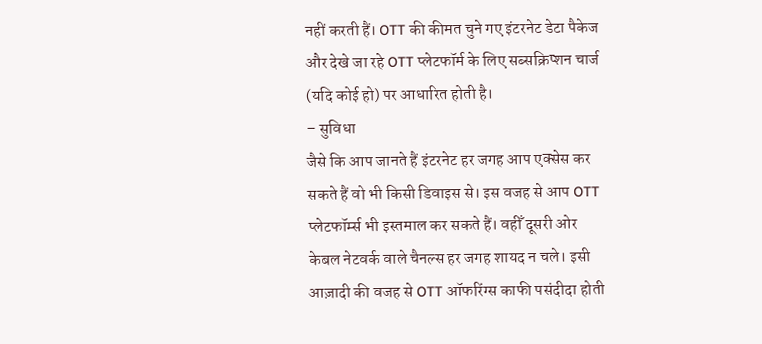नहीं करती हैं। OTT की कीमत चुने गए इंटरनेट डेटा पैकेज और देखे जा रहे OTT प्लेटफॉर्म के लिए सब्सक्रिप्शन चार्ज (यदि कोई हो) पर आधारित होती है।
– सुविधा
जैसे कि आप जानते हैं इंटरनेट हर जगह आप एक्सेस कर सकते हैं वो भी किसी डिवाइस से। इस वजह से आप OTT प्लेटफॉर्म्स भी इस्तमाल कर सकते हैं। वहीँ दूसरी ओर केबल नेटवर्क वाले चैनल्स हर जगह शायद न चले। इसी आज़ादी की वजह से OTT ऑफरिंग्स काफी पसंदीदा होती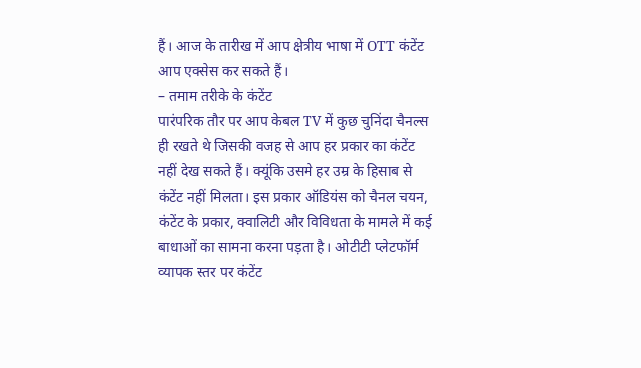हैं। आज के तारीख में आप क्षेत्रीय भाषा में OTT कंटेंट आप एक्सेस कर सकते हैं।
– तमाम तरीके के कंटेंट
पारंपरिक तौर पर आप केबल TV में कुछ चुनिंदा चैनल्स ही रखते थे जिसकी वजह से आप हर प्रकार का कंटेंट नहीं देख सकते हैं। क्यूंकि उसमे हर उम्र के हिसाब से कंटेंट नहीं मिलता। इस प्रकार ऑडियंस को चैनल चयन, कंटेंट के प्रकार, क्वालिटी और विविधता के मामले में कई बाधाओं का सामना करना पड़ता है। ओटीटी प्लेटफॉर्म व्यापक स्तर पर कंटेंट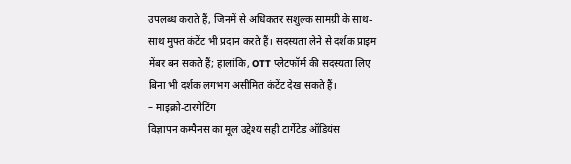उपलब्ध कराते हैं, जिनमें से अधिकतर सशुल्क सामग्री के साथ-साथ मुफ्त कंटेंट भी प्रदान करते हैं। सदस्यता लेने से दर्शक प्राइम मेंबर बन सकते हैं; हालांकि, OTT प्लेटफॉर्म की सदस्यता लिए बिना भी दर्शक लगभग असीमित कंटेंट देख सकते हैं।
– माइक्रो-टारगेटिंग
विज्ञापन कम्पैनस का मूल उद्देश्य सही टार्गेटेड ऑडियंस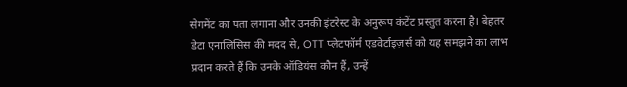सेगमेंट का पता लगाना और उनकी इंटरेस्ट के अनुरूप कंटेंट प्रस्तुत करना है। बेहतर डेटा एनालिसिस की मदद से, OTT प्लेटफॉर्म एडवेर्टाइज़र्स को यह समझने का लाभ प्रदान करते हैं कि उनके ऑडियंस कौन हैं, उन्हें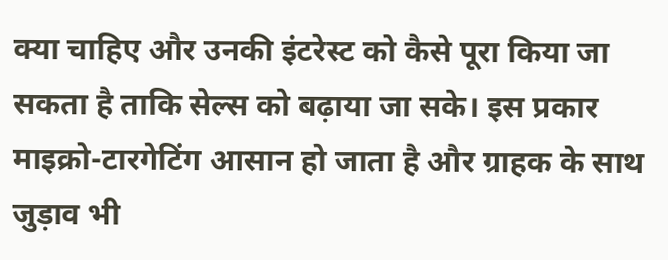क्या चाहिए और उनकी इंटरेस्ट को कैसे पूरा किया जा सकता है ताकि सेल्स को बढ़ाया जा सके। इस प्रकार माइक्रो-टारगेटिंग आसान हो जाता है और ग्राहक के साथ जुड़ाव भी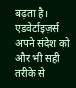बढ़ता है। एडवेर्टाइज़र्स अपने संदेश को और भी सही तरीके से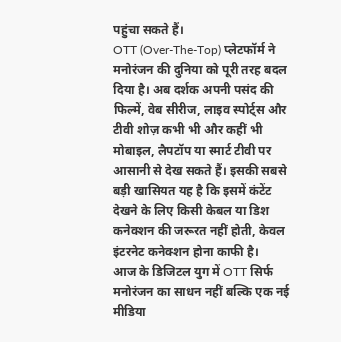पहुंचा सकते हैं।
OTT (Over-The-Top) प्लेटफॉर्म ने मनोरंजन की दुनिया को पूरी तरह बदल दिया है। अब दर्शक अपनी पसंद की फिल्में, वेब सीरीज, लाइव स्पोर्ट्स और टीवी शोज़ कभी भी और कहीं भी मोबाइल, लैपटॉप या स्मार्ट टीवी पर आसानी से देख सकते हैं। इसकी सबसे बड़ी खासियत यह है कि इसमें कंटेंट देखने के लिए किसी केबल या डिश कनेक्शन की जरूरत नहीं होती, केवल इंटरनेट कनेक्शन होना काफी है।
आज के डिजिटल युग में OTT सिर्फ मनोरंजन का साधन नहीं बल्कि एक नई मीडिया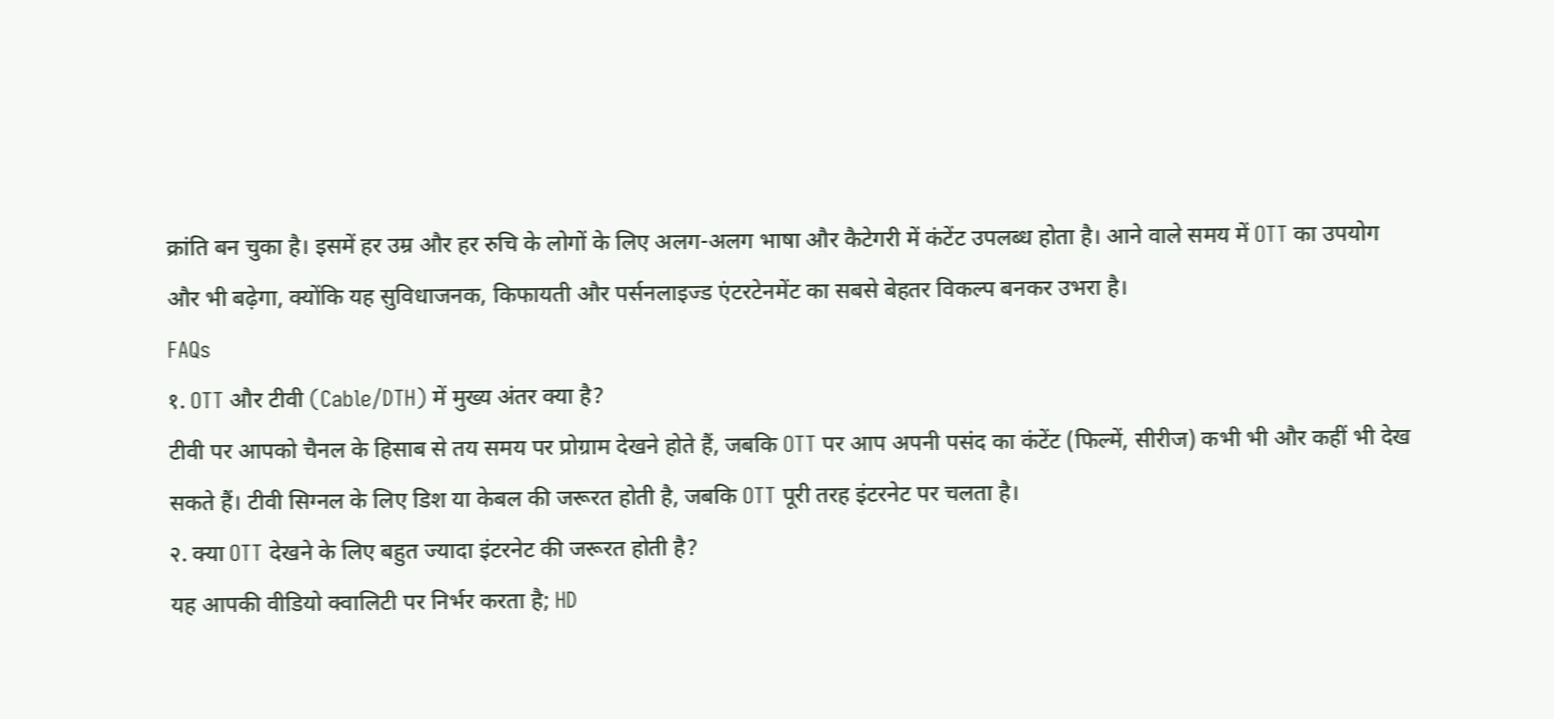क्रांति बन चुका है। इसमें हर उम्र और हर रुचि के लोगों के लिए अलग-अलग भाषा और कैटेगरी में कंटेंट उपलब्ध होता है। आने वाले समय में OTT का उपयोग और भी बढ़ेगा, क्योंकि यह सुविधाजनक, किफायती और पर्सनलाइज्ड एंटरटेनमेंट का सबसे बेहतर विकल्प बनकर उभरा है।
FAQs
१. OTT और टीवी (Cable/DTH) में मुख्य अंतर क्या है?
टीवी पर आपको चैनल के हिसाब से तय समय पर प्रोग्राम देखने होते हैं, जबकि OTT पर आप अपनी पसंद का कंटेंट (फिल्में, सीरीज) कभी भी और कहीं भी देख सकते हैं। टीवी सिग्नल के लिए डिश या केबल की जरूरत होती है, जबकि OTT पूरी तरह इंटरनेट पर चलता है।
२. क्या OTT देखने के लिए बहुत ज्यादा इंटरनेट की जरूरत होती है?
यह आपकी वीडियो क्वालिटी पर निर्भर करता है; HD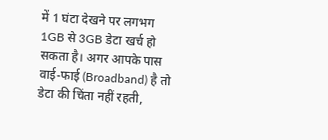में 1 घंटा देखने पर लगभग 1GB से 3GB डेटा खर्च हो सकता है। अगर आपके पास वाई-फाई (Broadband) है तो डेटा की चिंता नहीं रहती,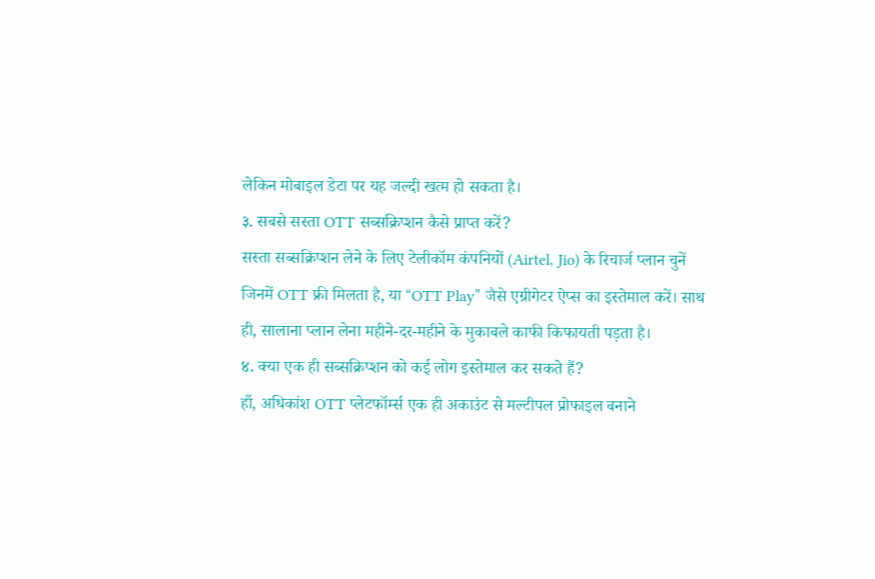लेकिन मोबाइल डेटा पर यह जल्दी खत्म हो सकता है।
३. सबसे सस्ता OTT सब्सक्रिप्शन कैसे प्राप्त करें?
सस्ता सब्सक्रिप्शन लेने के लिए टेलीकॉम कंपनियों (Airtel, Jio) के रिचार्ज प्लान चुनें जिनमें OTT फ्री मिलता है, या “OTT Play” जैसे एग्रीगेटर ऐप्स का इस्तेमाल करें। साथ ही, सालाना प्लान लेना महीने-दर-महीने के मुकाबले काफी किफायती पड़ता है।
४. क्या एक ही सब्सक्रिप्शन को कई लोग इस्तेमाल कर सकते हैं?
हाँ, अधिकांश OTT प्लेटफॉर्म्स एक ही अकाउंट से मल्टीपल प्रोफाइल बनाने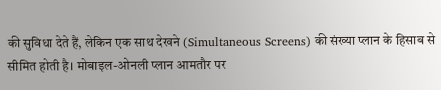की सुविधा देते हैं, लेकिन एक साथ देखने (Simultaneous Screens) की संख्या प्लान के हिसाब से सीमित होती है। मोबाइल-ओनली प्लान आमतौर पर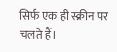सिर्फ एक ही स्क्रीन पर चलते हैं।